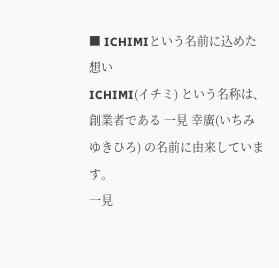■ ICHIMIという名前に込めた想い
ICHIMI(イチミ) という名称は、創業者である 一見 幸廣(いちみ ゆきひろ) の名前に由来しています。
一見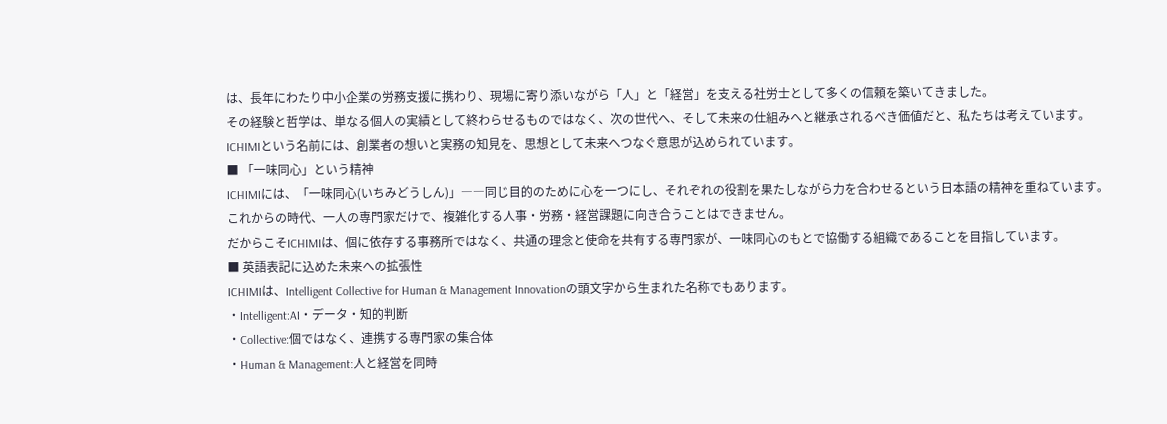は、長年にわたり中小企業の労務支援に携わり、現場に寄り添いながら「人」と「経営」を支える社労士として多くの信頼を築いてきました。
その経験と哲学は、単なる個人の実績として終わらせるものではなく、次の世代へ、そして未来の仕組みへと継承されるべき価値だと、私たちは考えています。
ICHIMIという名前には、創業者の想いと実務の知見を、思想として未来へつなぐ意思が込められています。
■ 「一味同心」という精神
ICHIMIには、「一味同心(いちみどうしん)」――同じ目的のために心を一つにし、それぞれの役割を果たしながら力を合わせるという日本語の精神を重ねています。
これからの時代、一人の専門家だけで、複雑化する人事・労務・経営課題に向き合うことはできません。
だからこそICHIMIは、個に依存する事務所ではなく、共通の理念と使命を共有する専門家が、一味同心のもとで協働する組織であることを目指しています。
■ 英語表記に込めた未来への拡張性
ICHIMIは、Intelligent Collective for Human & Management Innovationの頭文字から生まれた名称でもあります。
・Intelligent:AI・データ・知的判断
・Collective:個ではなく、連携する専門家の集合体
・Human & Management:人と経営を同時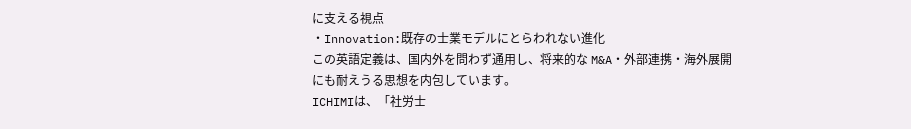に支える視点
・Innovation:既存の士業モデルにとらわれない進化
この英語定義は、国内外を問わず通用し、将来的な M&A・外部連携・海外展開 にも耐えうる思想を内包しています。
ICHIMIは、「社労士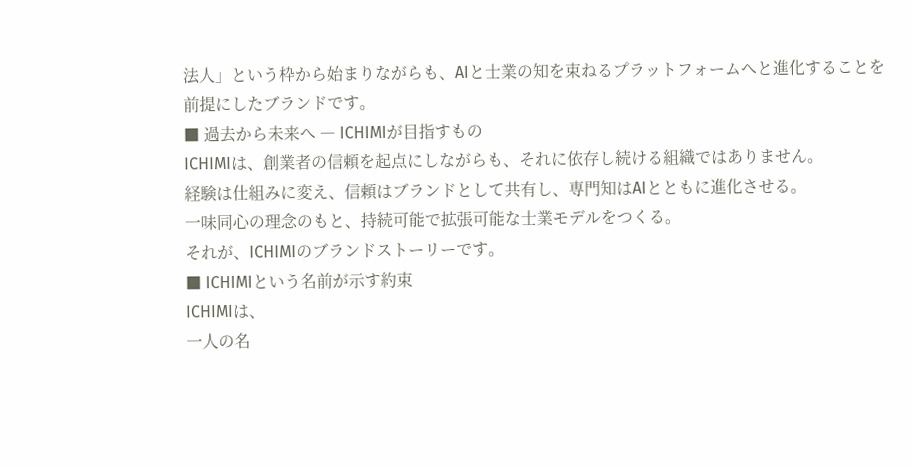法人」という枠から始まりながらも、AIと士業の知を束ねるプラットフォームへと進化することを前提にしたブランドです。
■ 過去から未来へ ― ICHIMIが目指すもの
ICHIMIは、創業者の信頼を起点にしながらも、それに依存し続ける組織ではありません。
経験は仕組みに変え、信頼はブランドとして共有し、専門知はAIとともに進化させる。
一味同心の理念のもと、持続可能で拡張可能な士業モデルをつくる。
それが、ICHIMIのブランドストーリーです。
■ ICHIMIという名前が示す約束
ICHIMIは、
一人の名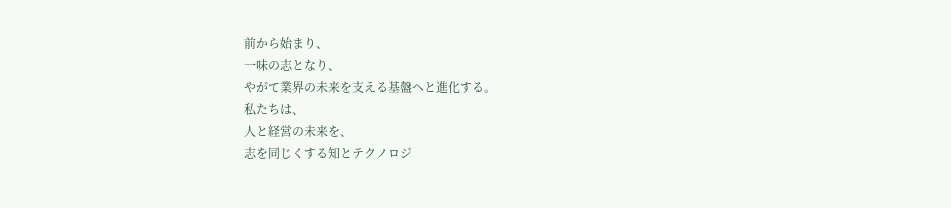前から始まり、
一味の志となり、
やがて業界の未来を支える基盤へと進化する。
私たちは、
人と経営の未来を、
志を同じくする知とテクノロジ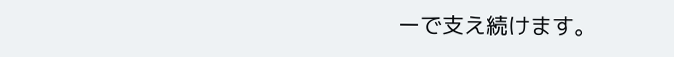ーで支え続けます。